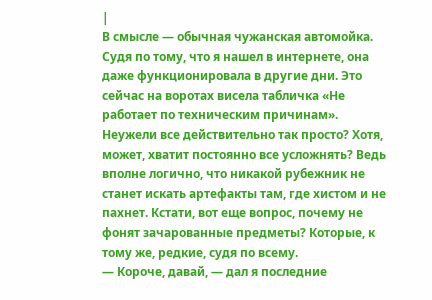|
В смысле — обычная чужанская автомойка. Судя по тому, что я нашел в интернете, она даже функционировала в другие дни. Это сейчас на воротах висела табличка «Не работает по техническим причинам».
Неужели все действительно так просто? Хотя, может, хватит постоянно все усложнять? Ведь вполне логично, что никакой рубежник не станет искать артефакты там, где хистом и не пахнет. Кстати, вот еще вопрос, почему не фонят зачарованные предметы? Которые, к тому же, редкие, судя по всему.
— Короче, давай, — дал я последние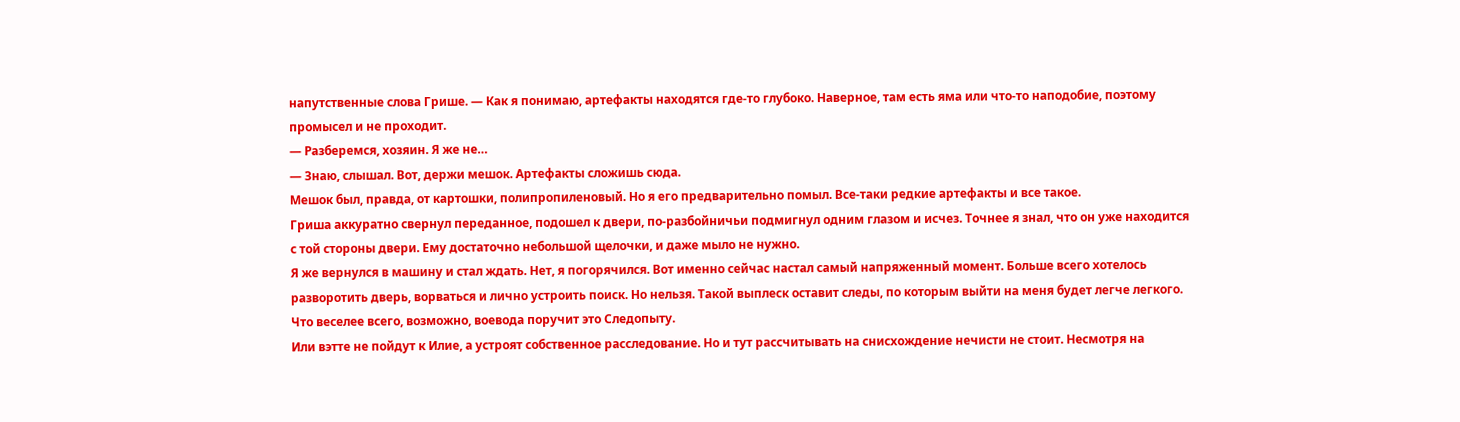напутственные слова Грише. — Как я понимаю, артефакты находятся где-то глубоко. Наверное, там есть яма или что-то наподобие, поэтому промысел и не проходит.
— Разберемся, хозяин. Я же не…
— Знаю, слышал. Вот, держи мешок. Артефакты сложишь сюда.
Мешок был, правда, от картошки, полипропиленовый. Но я его предварительно помыл. Все-таки редкие артефакты и все такое.
Гриша аккуратно свернул переданное, подошел к двери, по-разбойничьи подмигнул одним глазом и исчез. Точнее я знал, что он уже находится с той стороны двери. Ему достаточно небольшой щелочки, и даже мыло не нужно.
Я же вернулся в машину и стал ждать. Нет, я погорячился. Вот именно сейчас настал самый напряженный момент. Больше всего хотелось разворотить дверь, ворваться и лично устроить поиск. Но нельзя. Такой выплеск оставит следы, по которым выйти на меня будет легче легкого. Что веселее всего, возможно, воевода поручит это Следопыту.
Или вэтте не пойдут к Илие, а устроят собственное расследование. Но и тут рассчитывать на снисхождение нечисти не стоит. Несмотря на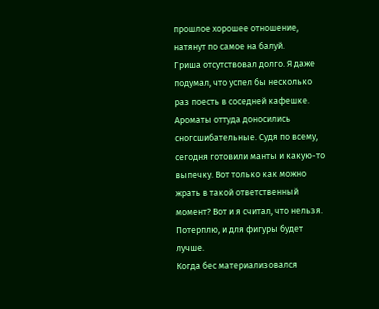прошлое хорошее отношение, натянут по самое на балуй.
Гриша отсутствовал долго. Я даже подумал, что успел бы несколько раз поесть в соседней кафешке. Ароматы оттуда доносились сногсшибательные. Судя по всему, сегодня готовили манты и какую-то выпечку. Вот только как можно жрать в такой ответственный момент? Вот и я считал, что нельзя. Потерплю, и для фигуры будет лучше.
Когда бес материализовался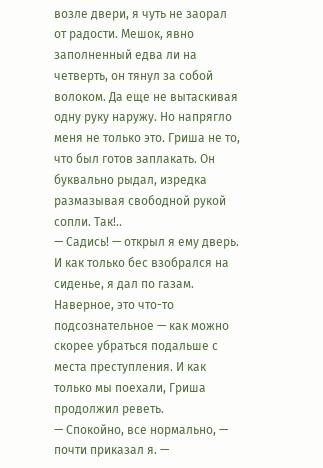возле двери, я чуть не заорал от радости. Мешок, явно заполненный едва ли на четверть, он тянул за собой волоком. Да еще не вытаскивая одну руку наружу. Но напрягло меня не только это. Гриша не то, что был готов заплакать. Он буквально рыдал, изредка размазывая свободной рукой сопли. Так!..
— Садись! — открыл я ему дверь.
И как только бес взобрался на сиденье, я дал по газам. Наверное, это что-то подсознательное — как можно скорее убраться подальше с места преступления. И как только мы поехали, Гриша продолжил реветь.
— Спокойно, все нормально, — почти приказал я. —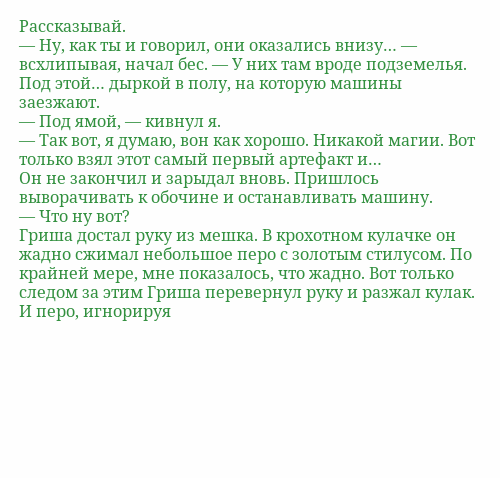Рассказывай.
— Ну, как ты и говорил, они оказались внизу… — всхлипывая, начал бес. — У них там вроде подземелья. Под этой… дыркой в полу, на которую машины заезжают.
— Под ямой, — кивнул я.
— Так вот, я думаю, вон как хорошо. Никакой магии. Вот только взял этот самый первый артефакт и…
Он не закончил и зарыдал вновь. Пришлось выворачивать к обочине и останавливать машину.
— Что ну вот?
Гриша достал руку из мешка. В крохотном кулачке он жадно сжимал небольшое перо с золотым стилусом. По крайней мере, мне показалось, что жадно. Вот только следом за этим Гриша перевернул руку и разжал кулак. И перо, игнорируя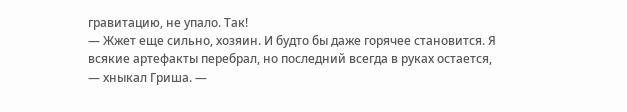гравитацию, не упало. Так!
— Жжет еще сильно, хозяин. И будто бы даже горячее становится. Я всякие артефакты перебрал, но последний всегда в руках остается, — хныкал Гриша. —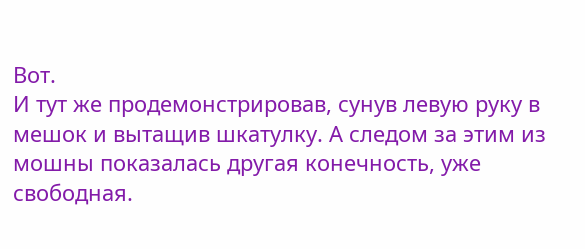Вот.
И тут же продемонстрировав, сунув левую руку в мешок и вытащив шкатулку. А следом за этим из мошны показалась другая конечность, уже свободная.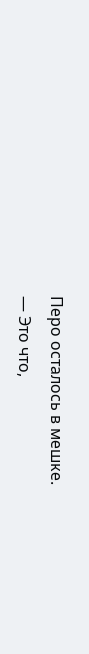Перо осталось в мешке.
— Это что,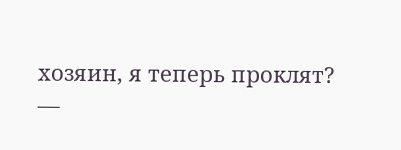хозяин, я теперь проклят?
—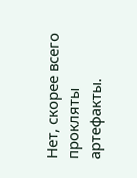Нет, скорее всего прокляты артефакты.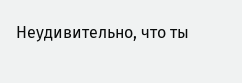Неудивительно, что ты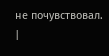не почувствовал. |